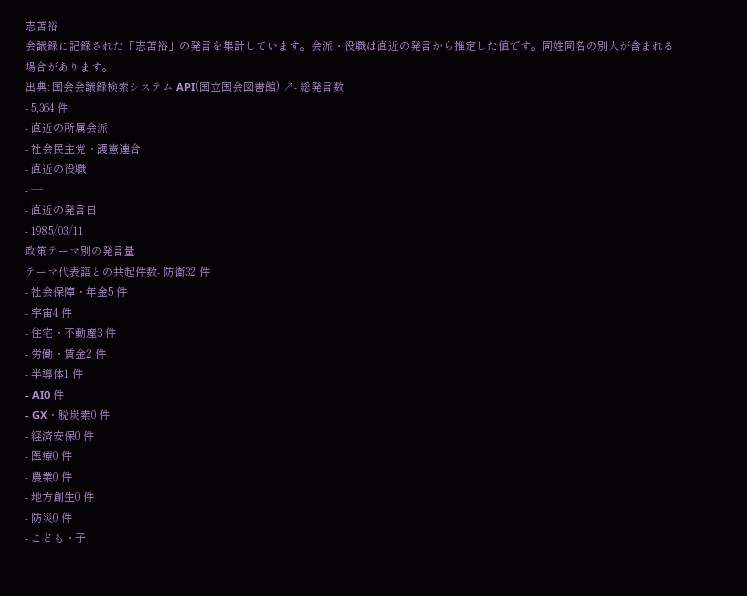志苫裕
会議録に記録された「志苫裕」の発言を集計しています。会派・役職は直近の発言から推定した値です。同姓同名の別人が含まれる場合があります。
出典: 国会会議録検索システム API(国立国会図書館) ↗- 総発言数
- 5,364 件
- 直近の所属会派
- 社会民主党・護憲連合
- 直近の役職
- —
- 直近の発言日
- 1985/03/11
政策テーマ別の発言量
テーマ代表語との共起件数- 防衛32 件
- 社会保障・年金5 件
- 宇宙4 件
- 住宅・不動産3 件
- 労働・賃金2 件
- 半導体1 件
- AI0 件
- GX・脱炭素0 件
- 経済安保0 件
- 医療0 件
- 農業0 件
- 地方創生0 件
- 防災0 件
- こども・子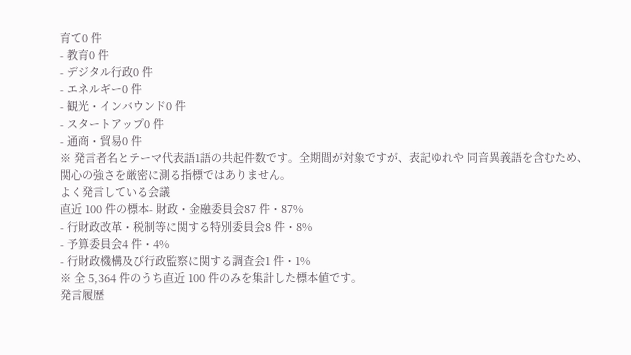育て0 件
- 教育0 件
- デジタル行政0 件
- エネルギー0 件
- 観光・インバウンド0 件
- スタートアップ0 件
- 通商・貿易0 件
※ 発言者名とテーマ代表語1語の共起件数です。全期間が対象ですが、表記ゆれや 同音異義語を含むため、関心の強さを厳密に測る指標ではありません。
よく発言している会議
直近 100 件の標本- 財政・金融委員会87 件・87%
- 行財政改革・税制等に関する特別委員会8 件・8%
- 予算委員会4 件・4%
- 行財政機構及び行政監察に関する調査会1 件・1%
※ 全 5,364 件のうち直近 100 件のみを集計した標本値です。
発言履歴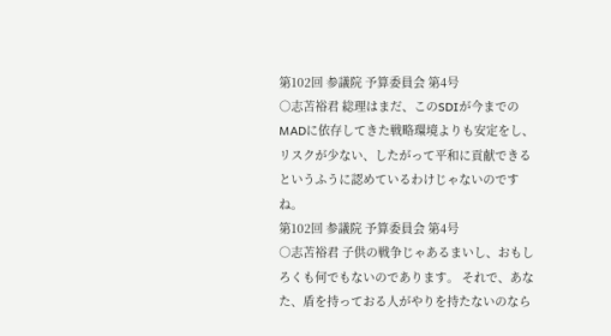第102回 参議院 予算委員会 第4号
○志苫裕君 総理はまだ、このSDIが今までのMADに依存してきた戦略環境よりも安定をし、リスクが少ない、したがって平和に貢献できるというふうに認めているわけじゃないのですね。
第102回 参議院 予算委員会 第4号
○志苫裕君 子供の戦争じゃあるまいし、おもしろくも何でもないのであります。 それで、あなた、盾を持っておる人がやりを持たないのなら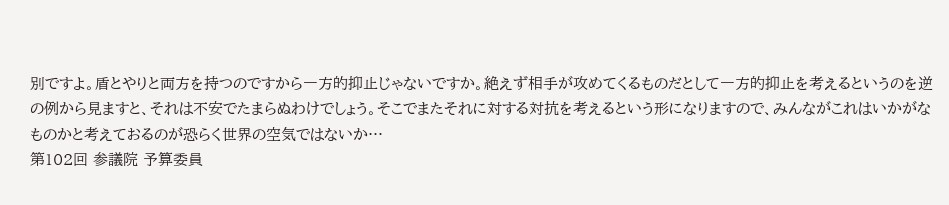別ですよ。盾とやりと両方を持つのですから一方的抑止じゃないですか。絶えず相手が攻めてくるものだとして一方的抑止を考えるというのを逆の例から見ますと、それは不安でたまらぬわけでしょう。そこでまたそれに対する対抗を考えるという形になりますので、みんながこれはいかがなものかと考えておるのが恐らく世界の空気ではないか…
第102回 参議院 予算委員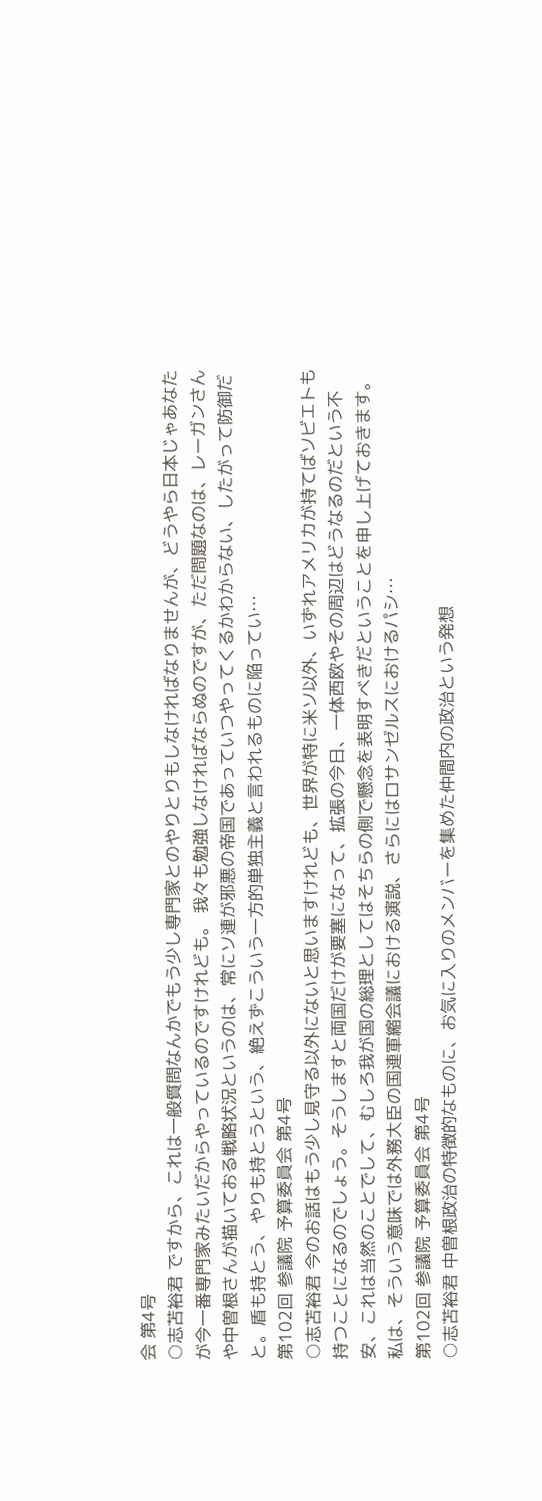会 第4号
○志苫裕君 ですから、これは一般質問なんかでもう少し専門家とのやりとりもしなければなりませんが、どうやら日本じゃあなたが今一番専門家みたいだからやっているのですけれども。 我々も勉強しなければならぬのですが、ただ問題なのは、レーガンさんや中曽根さんが描いておる戦略状況というのは、常にソ連が邪悪の帝国であっていつやってくるかわからない、したがって防御だと。盾も持とう、やりも持とうという、絶えずこういう一方的単独主義と言われるものに陥ってい…
第102回 参議院 予算委員会 第4号
○志苫裕君 今のお話はもう少し見守る以外にないと思いますけれども、世界が特に米ソ以外、いずれアメリカが持てばソビエトも持つことになるのでしょう。そうしますと両国だけが要塞になって、拡張の今日、一体西欧やその周辺はどうなるのだという不安、これは当然のことでして、むしろ我が国の総理としてはそちらの側で懸念を表明すべきだということを申し上げておきます。 私は、そういう意味では外務大臣の国連軍縮会議における演説、さらにはロサンゼルスにおけるパシ…
第102回 参議院 予算委員会 第4号
○志苫裕君 中曽根政治の特徴的なものに、お気に入りのメンバーを集めた仲間内の政治という発想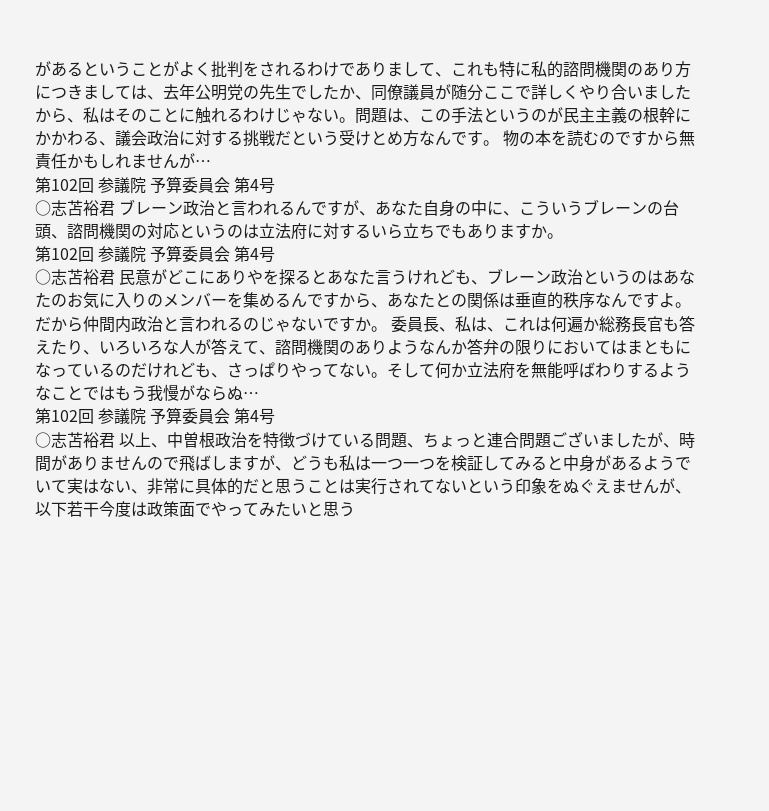があるということがよく批判をされるわけでありまして、これも特に私的諮問機関のあり方につきましては、去年公明党の先生でしたか、同僚議員が随分ここで詳しくやり合いましたから、私はそのことに触れるわけじゃない。問題は、この手法というのが民主主義の根幹にかかわる、議会政治に対する挑戦だという受けとめ方なんです。 物の本を読むのですから無責任かもしれませんが…
第102回 参議院 予算委員会 第4号
○志苫裕君 ブレーン政治と言われるんですが、あなた自身の中に、こういうブレーンの台頭、諮問機関の対応というのは立法府に対するいら立ちでもありますか。
第102回 参議院 予算委員会 第4号
○志苫裕君 民意がどこにありやを探るとあなた言うけれども、ブレーン政治というのはあなたのお気に入りのメンバーを集めるんですから、あなたとの関係は垂直的秩序なんですよ。だから仲間内政治と言われるのじゃないですか。 委員長、私は、これは何遍か総務長官も答えたり、いろいろな人が答えて、諮問機関のありようなんか答弁の限りにおいてはまともになっているのだけれども、さっぱりやってない。そして何か立法府を無能呼ばわりするようなことではもう我慢がならぬ…
第102回 参議院 予算委員会 第4号
○志苫裕君 以上、中曽根政治を特徴づけている問題、ちょっと連合問題ございましたが、時間がありませんので飛ばしますが、どうも私は一つ一つを検証してみると中身があるようでいて実はない、非常に具体的だと思うことは実行されてないという印象をぬぐえませんが、以下若干今度は政策面でやってみたいと思う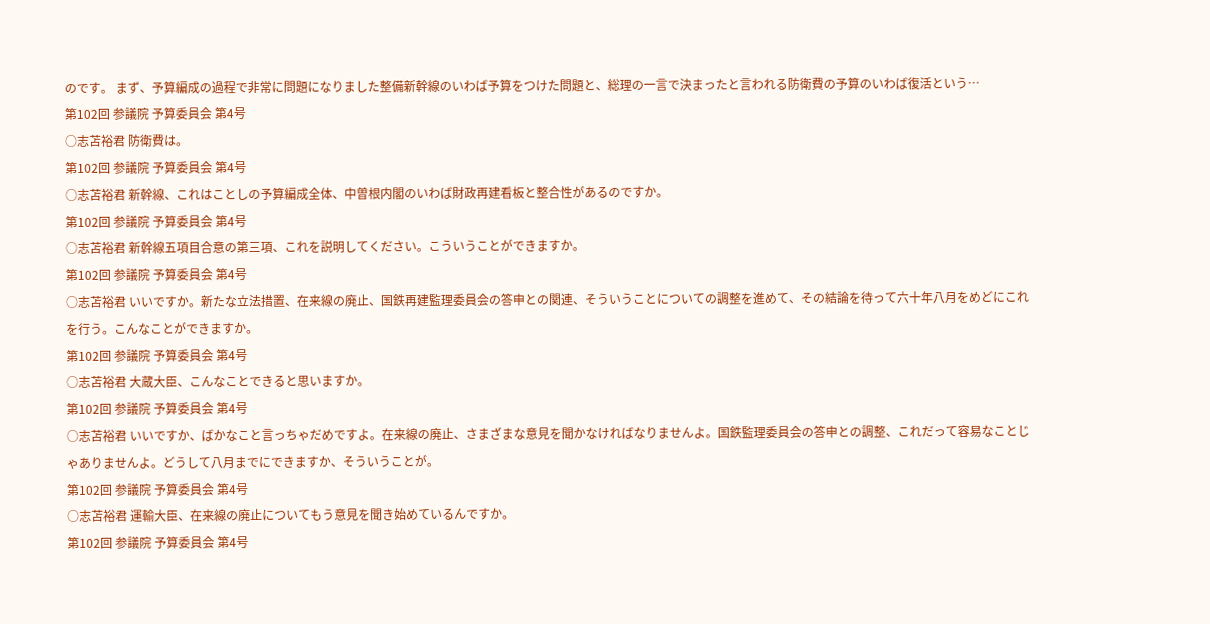のです。 まず、予算編成の過程で非常に問題になりました整備新幹線のいわば予算をつけた問題と、総理の一言で決まったと言われる防衛費の予算のいわば復活という…
第102回 参議院 予算委員会 第4号
○志苫裕君 防衛費は。
第102回 参議院 予算委員会 第4号
○志苫裕君 新幹線、これはことしの予算編成全体、中曽根内閣のいわば財政再建看板と整合性があるのですか。
第102回 参議院 予算委員会 第4号
○志苫裕君 新幹線五項目合意の第三項、これを説明してください。こういうことができますか。
第102回 参議院 予算委員会 第4号
○志苫裕君 いいですか。新たな立法措置、在来線の廃止、国鉄再建監理委員会の答申との関連、そういうことについての調整を進めて、その結論を待って六十年八月をめどにこれを行う。こんなことができますか。
第102回 参議院 予算委員会 第4号
○志苫裕君 大蔵大臣、こんなことできると思いますか。
第102回 参議院 予算委員会 第4号
○志苫裕君 いいですか、ばかなこと言っちゃだめですよ。在来線の廃止、さまざまな意見を聞かなければなりませんよ。国鉄監理委員会の答申との調整、これだって容易なことじゃありませんよ。どうして八月までにできますか、そういうことが。
第102回 参議院 予算委員会 第4号
○志苫裕君 運輸大臣、在来線の廃止についてもう意見を聞き始めているんですか。
第102回 参議院 予算委員会 第4号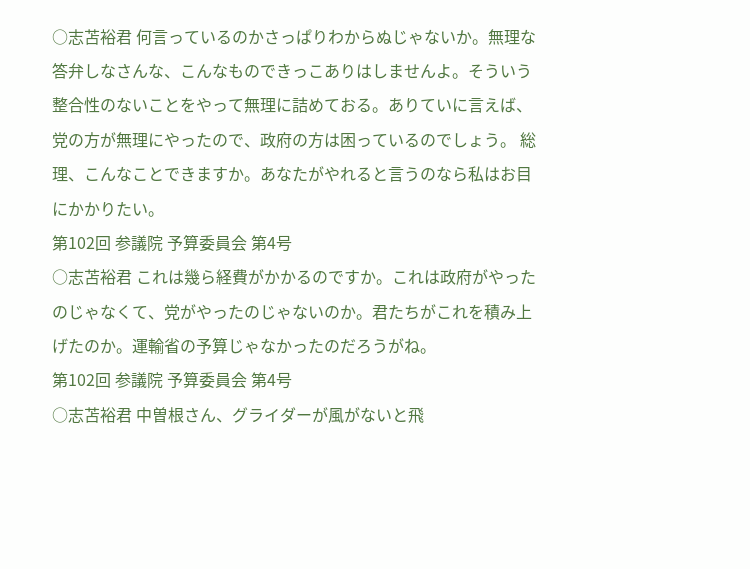○志苫裕君 何言っているのかさっぱりわからぬじゃないか。無理な答弁しなさんな、こんなものできっこありはしませんよ。そういう整合性のないことをやって無理に詰めておる。ありていに言えば、党の方が無理にやったので、政府の方は困っているのでしょう。 総理、こんなことできますか。あなたがやれると言うのなら私はお目にかかりたい。
第102回 参議院 予算委員会 第4号
○志苫裕君 これは幾ら経費がかかるのですか。これは政府がやったのじゃなくて、党がやったのじゃないのか。君たちがこれを積み上げたのか。運輸省の予算じゃなかったのだろうがね。
第102回 参議院 予算委員会 第4号
○志苫裕君 中曽根さん、グライダーが風がないと飛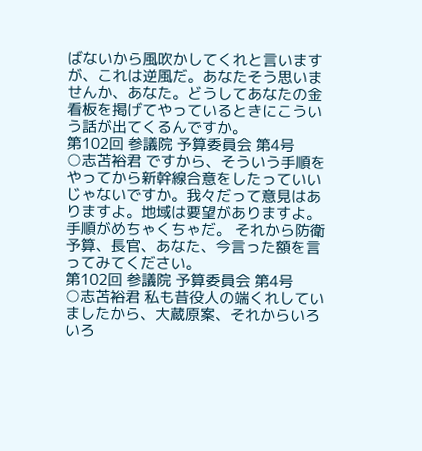ばないから風吹かしてくれと言いますが、これは逆風だ。あなたそう思いませんか、あなた。どうしてあなたの金看板を掲げてやっているときにこういう話が出てくるんですか。
第102回 参議院 予算委員会 第4号
○志苫裕君 ですから、そういう手順をやってから新幹線合意をしたっていいじゃないですか。我々だって意見はありますよ。地域は要望がありますよ。手順がめちゃくちゃだ。 それから防衛予算、長官、あなた、今言った額を言ってみてください。
第102回 参議院 予算委員会 第4号
○志苫裕君 私も昔役人の端くれしていましたから、大蔵原案、それからいろいろ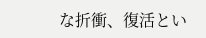な折衝、復活とい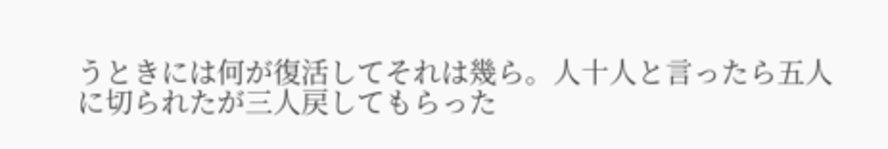うときには何が復活してそれは幾ら。人十人と言ったら五人に切られたが三人戻してもらった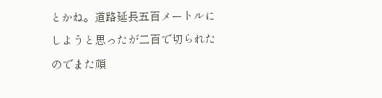とかね。道路延長五百メートルにしようと思ったが二百で切られたのでまた頑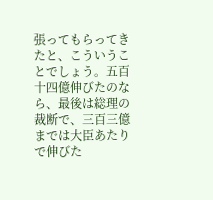張ってもらってきたと、こういうことでしょう。五百十四億伸びたのなら、最後は総理の裁断で、三百三億までは大臣あたりで伸びた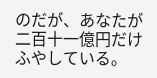のだが、あなたが二百十一億円だけふやしている。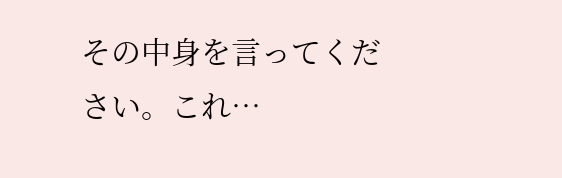その中身を言ってください。これ…